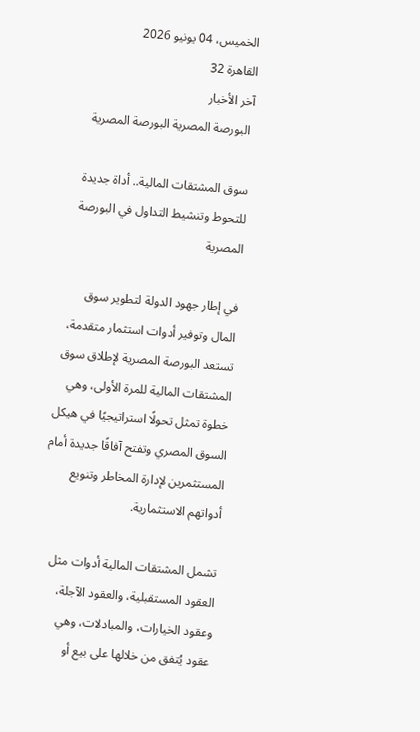الخميس، 04 يونيو 2026
القاهرة 32
آخر الأخبار
 البورصة المصرية البورصة المصرية

سوق المشتقات المالية.. أداة جديدة للتحوط وتنشيط التداول في البورصة المصرية

في إطار جهود الدولة لتطوير سوق المال وتوفير أدوات استثمار متقدمة، تستعد البورصة المصرية لإطلاق سوق المشتقات المالية للمرة الأولى، وهي خطوة تمثل تحولًا استراتيجيًا في هيكل السوق المصري وتفتح آفاقًا جديدة أمام المستثمرين لإدارة المخاطر وتنويع أدواتهم الاستثمارية.

تشمل المشتقات المالية أدوات مثل العقود المستقبلية، والعقود الآجلة، وعقود الخيارات، والمبادلات، وهي عقود يُتفق من خلالها على بيع أو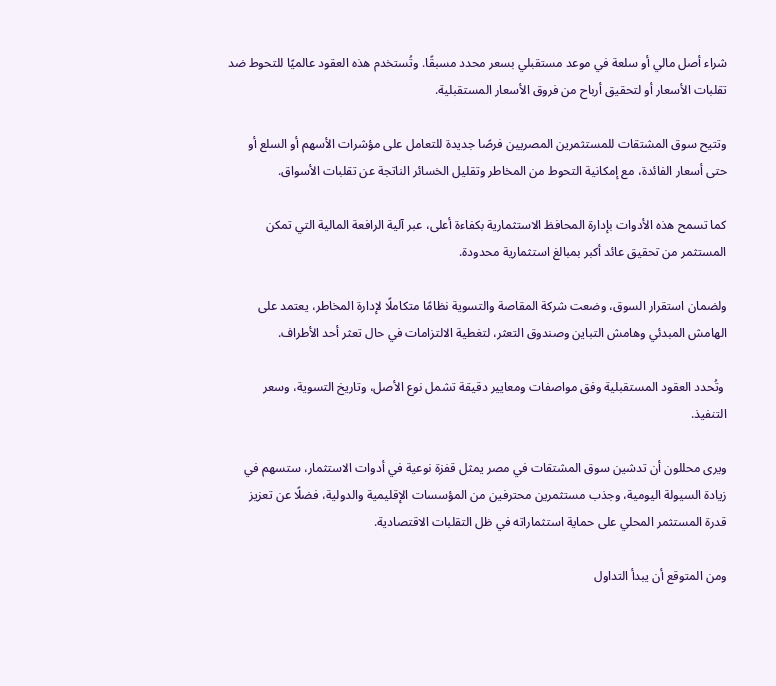شراء أصل مالي أو سلعة في موعد مستقبلي بسعر محدد مسبقًا. وتُستخدم هذه العقود عالميًا للتحوط ضد تقلبات الأسعار أو لتحقيق أرباح من فروق الأسعار المستقبلية.

وتتيح سوق المشتقات للمستثمرين المصريين فرصًا جديدة للتعامل على مؤشرات الأسهم أو السلع أو حتى أسعار الفائدة، مع إمكانية التحوط من المخاطر وتقليل الخسائر الناتجة عن تقلبات الأسواق.

كما تسمح هذه الأدوات بإدارة المحافظ الاستثمارية بكفاءة أعلى، عبر آلية الرافعة المالية التي تمكن المستثمر من تحقيق عائد أكبر بمبالغ استثمارية محدودة.

ولضمان استقرار السوق، وضعت شركة المقاصة والتسوية نظامًا متكاملًا لإدارة المخاطر، يعتمد على الهامش المبدئي وهامش التباين وصندوق التعثر، لتغطية الالتزامات في حال تعثر أحد الأطراف.

 وتُحدد العقود المستقبلية وفق مواصفات ومعايير دقيقة تشمل نوع الأصل، وتاريخ التسوية، وسعر التنفيذ.

ويرى محللون أن تدشين سوق المشتقات في مصر يمثل قفزة نوعية في أدوات الاستثمار، ستسهم في زيادة السيولة اليومية، وجذب مستثمرين محترفين من المؤسسات الإقليمية والدولية، فضلًا عن تعزيز قدرة المستثمر المحلي على حماية استثماراته في ظل التقلبات الاقتصادية.

ومن المتوقع أن يبدأ التداول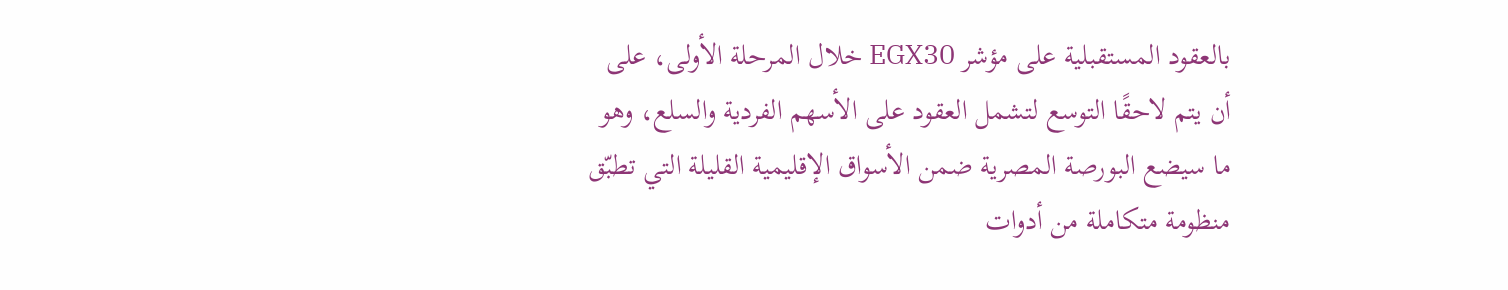بالعقود المستقبلية على مؤشر EGX30 خلال المرحلة الأولى، على أن يتم لاحقًا التوسع لتشمل العقود على الأسهم الفردية والسلع، وهو ما سيضع البورصة المصرية ضمن الأسواق الإقليمية القليلة التي تطبّق منظومة متكاملة من أدوات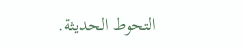التحوط الحديثة.